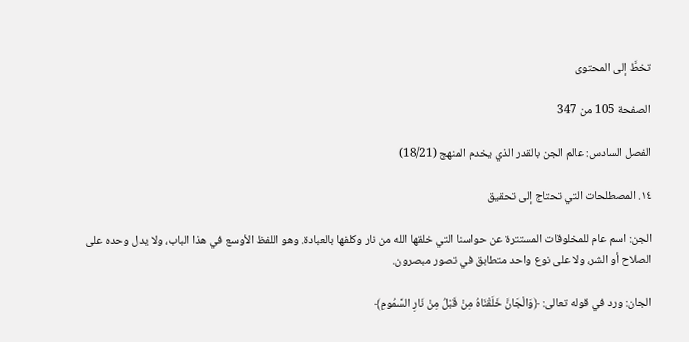تخطَّ إلى المحتوى

الصفحة 105 من 347

الفصل السادس: عالم الجن بالقدر الذي يخدم المنهج (18/21)

١٤. المصطلحات التي تحتاج إلى تحقيق

الجن: اسم عام للمخلوقات المستترة عن حواسنا التي خلقها الله من نار وكلفها بالعبادة. وهو اللفظ الأوسع في هذا الباب، ولا يدل وحده على الصلاح أو الشر، ولا على نوع واحد متطابق في تصور مبصرون.

الجان: ورد في قوله تعالى: ﴿وَالْجَانَّ خَلَقْنَاهُ مِنْ قَبْلُ مِنْ نَارِ السَّمُومِ﴾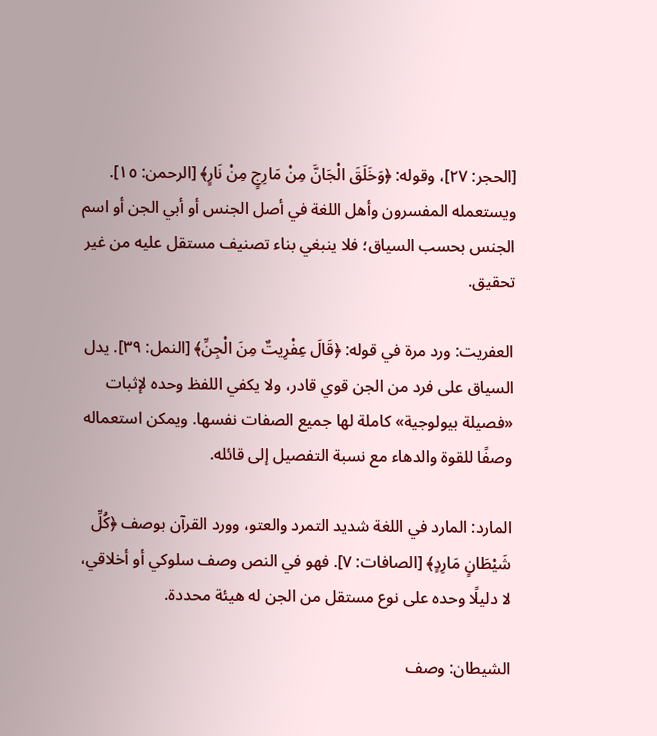[الحجر: ٢٧]، وقوله: ﴿وَخَلَقَ الْجَانَّ مِنْ مَارِجٍ مِنْ نَارٍ﴾ [الرحمن: ١٥]. ويستعمله المفسرون وأهل اللغة في أصل الجنس أو أبي الجن أو اسم الجنس بحسب السياق؛ فلا ينبغي بناء تصنيف مستقل عليه من غير تحقيق.

العفريت: ورد مرة في قوله: ﴿قَالَ عِفْرِيتٌ مِنَ الْجِنِّ﴾ [النمل: ٣٩]. يدل السياق على فرد من الجن قوي قادر، ولا يكفي اللفظ وحده لإثبات «فصيلة بيولوجية» كاملة لها جميع الصفات نفسها. ويمكن استعماله وصفًا للقوة والدهاء مع نسبة التفصيل إلى قائله.

المارد: المارد في اللغة شديد التمرد والعتو، وورد القرآن بوصف ﴿كُلِّ شَيْطَانٍ مَارِدٍ﴾ [الصافات: ٧]. فهو في النص وصف سلوكي أو أخلاقي، لا دليلًا وحده على نوع مستقل من الجن له هيئة محددة.

الشيطان: وصف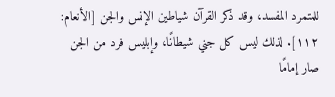للمتمرد المفسد، وقد ذكر القرآن شياطين الإنس والجن [الأنعام: ١١٢]. لذلك ليس كل جني شيطانًا، وإبليس فرد من الجن صار إمامًا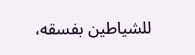للشياطين بفسقه،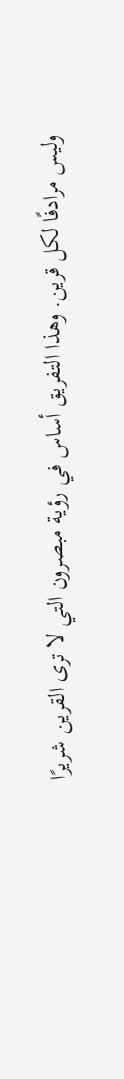وليس مرادفًا لكل قرين. وهذا التفريق أساس في رؤية مبصرون التي لا ترى القرين شريرًا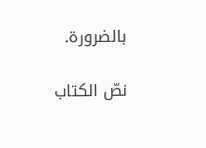بالضرورة.

نصّ الكتاب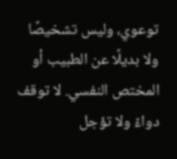توعوي، وليس تشخيصًا ولا بديلًا عن الطبيب أو المختص النفسي. لا توقف دواءً ولا تؤجل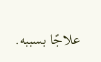علاجًا بسببه.